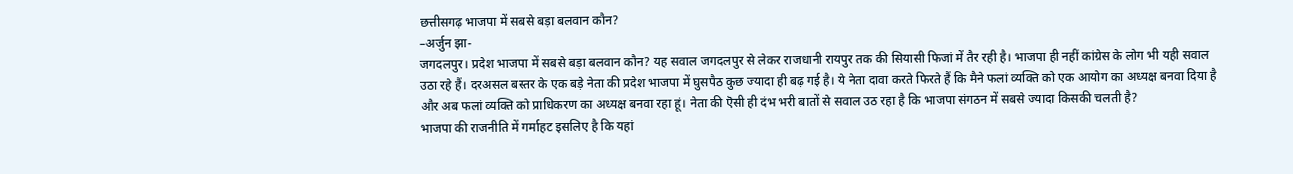छत्तीसगढ़ भाजपा में सबसे बड़ा बलवान कौन?
–अर्जुन झा-
जगदलपुर। प्रदेश भाजपा में सबसे बड़ा बलवान कौन? यह सवाल जगदलपुर से लेकर राजधानी रायपुर तक की सियासी फिजां में तैर रही है। भाजपा ही नहीं कांग्रेस के लोग भी यही सवाल उठा रहे हैं। दरअसल बस्तर के एक बड़े नेता की प्रदेश भाजपा में घुसपैठ कुछ ज्यादा ही बढ़ गई है। ये नेता दावा करते फिरते हैं कि मैने फलां व्यक्ति को एक आयोग का अध्यक्ष बनवा दिया है और अब फलां व्यक्ति को प्राधिकरण का अध्यक्ष बनवा रहा हूं। नेता की ऎसी ही दंभ भरी बातों से सवाल उठ रहा है कि भाजपा संगठन में सबसे ज्यादा किसकी चलती है?
भाजपा की राजनीति में गर्माहट इसलिए है कि यहां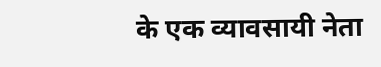के एक व्यावसायी नेता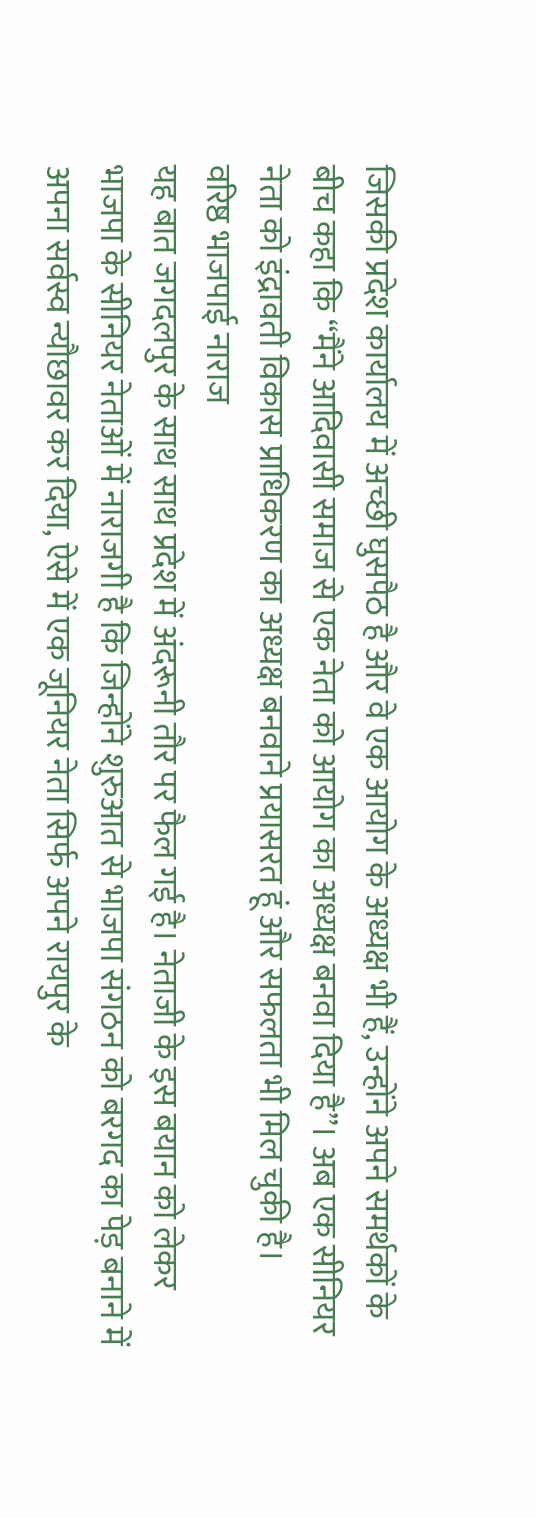जिसकी प्रदेश कार्यालय में अच्छी घुसपैठ है और वे एक आयोग के अध्यक्ष भी हैं, उन्होंने अपने समर्थकों के बीच कहा कि “मैंने आदिवासी समाज से एक नेता को आयोग का अध्यक्ष बनवा दिया है”। अब एक सीनियर नेता को इंद्रावती विकास प्राधिकरण का अध्यक्ष बनवाने प्रयासरत हूं और सफलता भी मिल चुकी है।
वरिष्ठ भाजपाई नाराज
यह बात जगदलपुर के साथ साथ प्रदेश में अंदरूनी तौर पर फैल गई है। नेताजी के इस बयान को लेकर भाजपा के सीनियर नेताओं में नाराजगी है कि जिन्होंने शुरुआत से भाजपा संगठन को बरगद का पेड़ बनाने में अपना सर्वस्व न्यौछावर कर दिया, ऐसे में एक जूनियर नेता सिर्फ अपने रायपुर के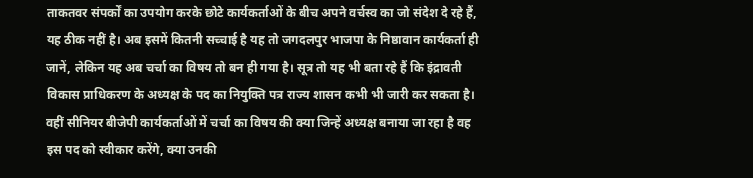ताकतवर संपर्कों का उपयोग करके छोटे कार्यकर्ताओं के बीच अपने वर्चस्व का जो संदेश दे रहे हैं, यह ठीक नहीं है। अब इसमें कितनी सच्चाई है यह तो जगदलपुर भाजपा के निष्ठावान कार्यकर्ता ही जानें, लेकिन यह अब चर्चा का विषय तो बन ही गया है। सूत्र तो यह भी बता रहे हैं कि इंद्रावती विकास प्राधिकरण के अध्यक्ष के पद का नियुक्ति पत्र राज्य शासन कभी भी जारी कर सकता है। वहीं सीनियर बीजेपी कार्यकर्ताओं में चर्चा का विषय की क्या जिन्हें अध्यक्ष बनाया जा रहा है वह इस पद को स्वीकार करेंगे, क्या उनकी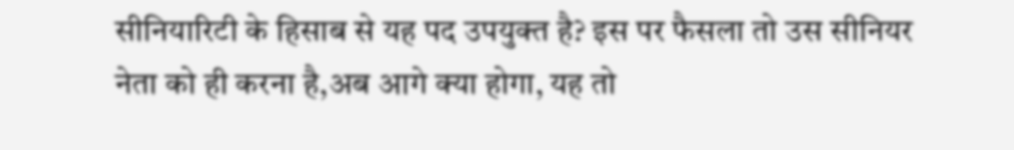सीनियारिटी के हिसाब से यह पद उपयुक्त है? इस पर फैसला तो उस सीनियर नेता को ही करना है,अब आगे क्या होगा, यह तो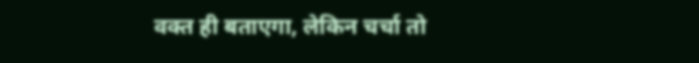वक्त ही बताएगा, लेकिन चर्चा तो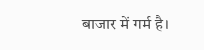बाजार में गर्म है।